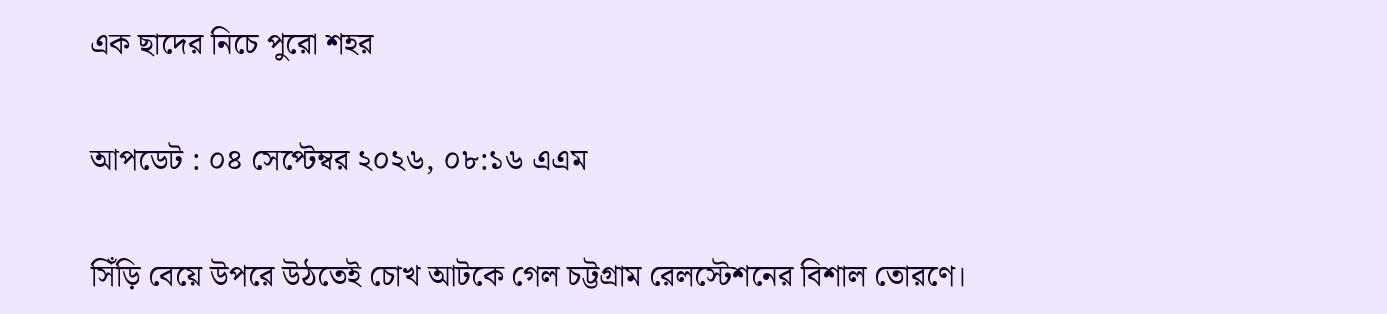এক ছাদের নিচে পুরো শহর

আপডেট : ০৪ সেপ্টেম্বর ২০২৬, ০৮:১৬ এএম

সিঁড়ি বেয়ে উপরে উঠতেই চোখ আটকে গেল চট্টগ্রাম রেলস্টেশনের বিশাল তোরণে।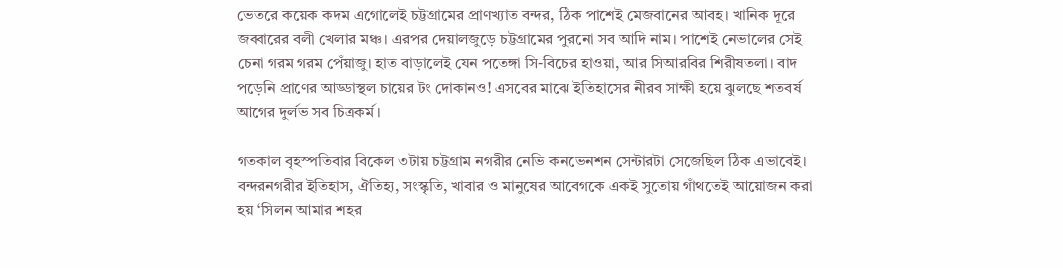ভেতরে কয়েক কদম এগোলেই চট্টগ্রামের প্রাণখ্যাত বন্দর, ঠিক পাশেই মেজবানের আবহ। খানিক দূরে জব্বারের বলী খেলার মঞ্চ। এরপর দেয়ালজুড়ে চট্টগ্রামের পুরনো সব আদি নাম। পাশেই নেভালের সেই চেনা গরম গরম পেঁয়াজু। হাত বাড়ালেই যেন পতেঙ্গা সি-বিচের হাওয়া, আর সিআরবির শিরীষতলা। বাদ পড়েনি প্রাণের আড্ডাস্থল চায়ের টং দোকানও! এসবের মাঝে ইতিহাসের নীরব সাক্ষী হয়ে ঝুলছে শতবর্ষ আগের দুর্লভ সব চিত্রকর্ম।

গতকাল বৃহস্পতিবার বিকেল ৩টায় চট্টগ্রাম নগরীর নেভি কনভেনশন সেন্টারটা সেজেছিল ঠিক এভাবেই। বন্দরনগরীর ইতিহাস, ঐতিহ্য, সংস্কৃতি, খাবার ও মানুষের আবেগকে একই সুতোয় গাঁথতেই আয়োজন করা হয় ‘সিলন আমার শহর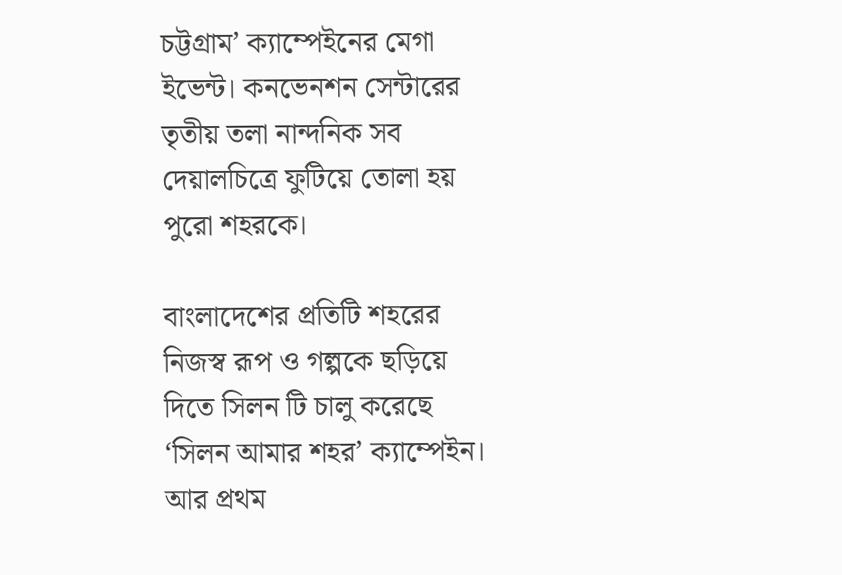চট্টগ্রাম’ ক্যাম্পেইনের মেগা ইভেন্ট। কনভেনশন সেন্টারের তৃতীয় তলা নান্দনিক সব দেয়ালচিত্রে ফুটিয়ে তোলা হয় পুরো শহরকে।

বাংলাদেশের প্রতিটি শহরের নিজস্ব রূপ ও গল্পকে ছড়িয়ে দিতে সিলন টি চালু করেছে ‘সিলন আমার শহর’ ক্যাম্পেইন। আর প্রথম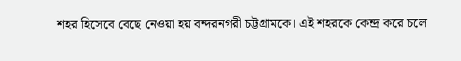শহর হিসেবে বেছে নেওয়া হয় বন্দরনগরী চট্টগ্রামকে। এই শহরকে কেন্দ্র করে চলে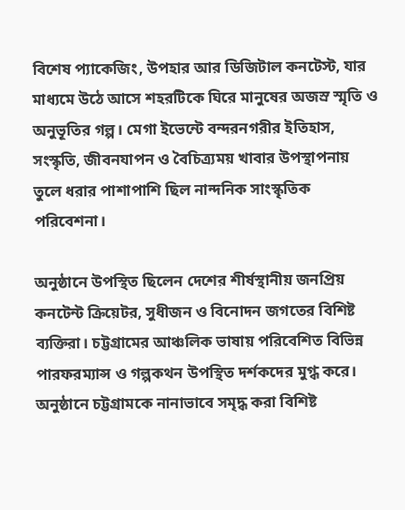বিশেষ প্যাকেজিং, উপহার আর ডিজিটাল কনটেস্ট, যার মাধ্যমে উঠে আসে শহরটিকে ঘিরে মানুষের অজস্র স্মৃতি ও অনুভূতির গল্প। মেগা ইভেন্টে বন্দরনগরীর ইতিহাস, সংস্কৃতি, জীবনযাপন ও বৈচিত্র্যময় খাবার উপস্থাপনায় তুলে ধরার পাশাপাশি ছিল নান্দনিক সাংস্কৃতিক পরিবেশনা।

অনুষ্ঠানে উপস্থিত ছিলেন দেশের শীর্ষস্থানীয় জনপ্রিয় কনটেন্ট ক্রিয়েটর, সুধীজন ও বিনোদন জগতের বিশিষ্ট ব্যক্তিরা। চট্টগ্রামের আঞ্চলিক ভাষায় পরিবেশিত বিভিন্ন পারফরম্যান্স ও গল্পকথন উপস্থিত দর্শকদের মুগ্ধ করে। অনুষ্ঠানে চট্টগ্রামকে নানাভাবে সমৃদ্ধ করা বিশিষ্ট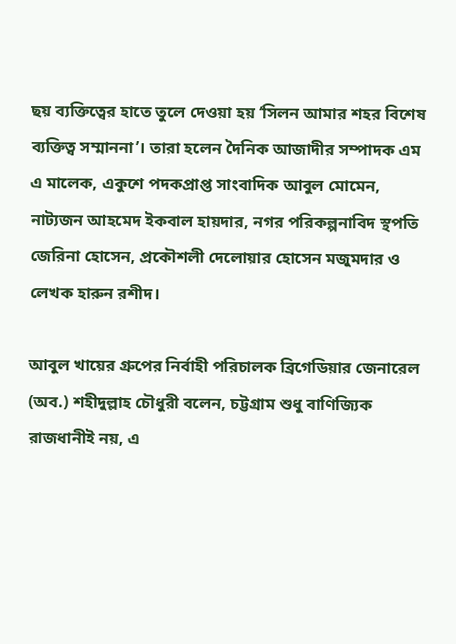ছয় ব্যক্তিত্বের হাতে তুলে দেওয়া হয় ‘সিলন আমার শহর বিশেষ ব্যক্তিত্ব সম্মাননা’। তারা হলেন দৈনিক আজাদীর সম্পাদক এম এ মালেক, একুশে পদকপ্রাপ্ত সাংবাদিক আবুল মোমেন, নাট্যজন আহমেদ ইকবাল হায়দার, নগর পরিকল্পনাবিদ স্থপতি জেরিনা হোসেন, প্রকৌশলী দেলোয়ার হোসেন মজুমদার ও লেখক হারুন রশীদ।

আবুল খায়ের গ্রুপের নির্বাহী পরিচালক ব্রিগেডিয়ার জেনারেল (অব.) শহীদুল্লাহ চৌধুরী বলেন, চট্টগ্রাম শুধু বাণিজ্যিক রাজধানীই নয়, এ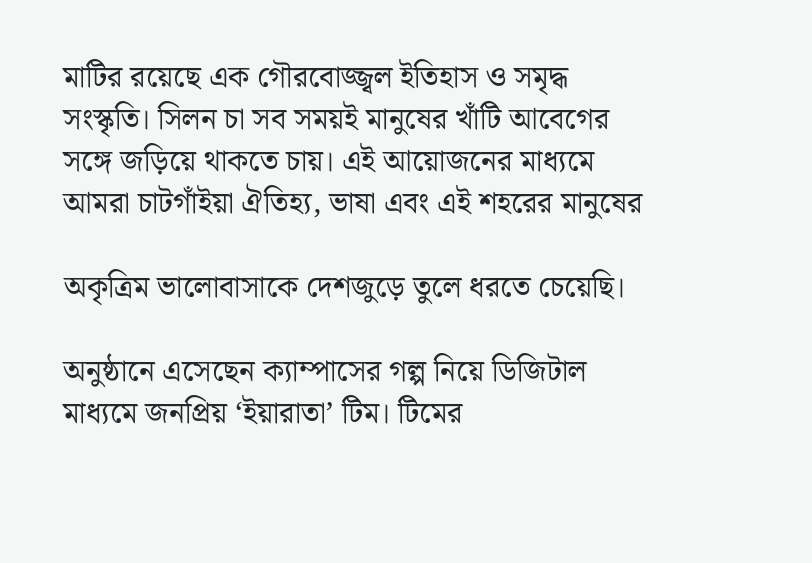মাটির রয়েছে এক গৌরবোজ্জ্বল ইতিহাস ও সমৃদ্ধ সংস্কৃতি। সিলন চা সব সময়ই মানুষের খাঁটি আবেগের সঙ্গে জড়িয়ে থাকতে চায়। এই আয়োজনের মাধ্যমে আমরা চাটগাঁইয়া ঐতিহ্য, ভাষা এবং এই শহরের মানুষের

অকৃত্রিম ভালোবাসাকে দেশজুড়ে তুলে ধরতে চেয়েছি।

অনুষ্ঠানে এসেছেন ক্যাম্পাসের গল্প নিয়ে ডিজিটাল মাধ্যমে জনপ্রিয় ‘ইয়ারাতা’ টিম। টিমের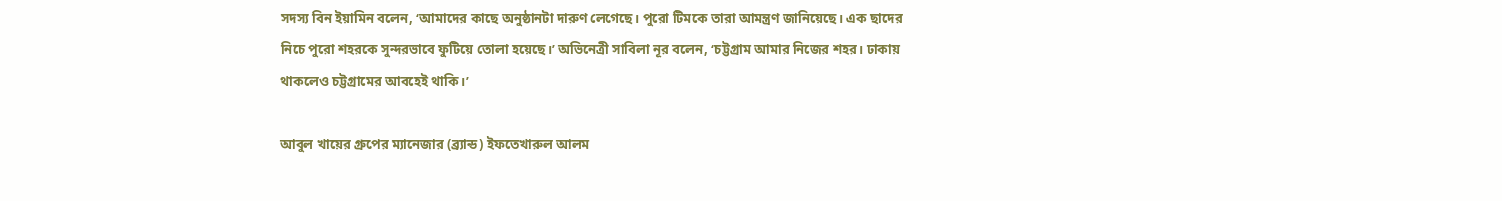সদস্য বিন ইয়ামিন বলেন, ‘আমাদের কাছে অনুষ্ঠানটা দারুণ লেগেছে। পুরো টিমকে তারা আমন্ত্রণ জানিয়েছে। এক ছাদের নিচে পুরো শহরকে সুন্দরভাবে ফুটিয়ে তোলা হয়েছে।’ অভিনেত্রী সাবিলা নূর বলেন, ‘চট্টগ্রাম আমার নিজের শহর। ঢাকায় থাকলেও চট্টগ্রামের আবহেই থাকি।’

আবুল খায়ের গ্রুপের ম্যানেজার (ব্র্যান্ড) ইফতেখারুল আলম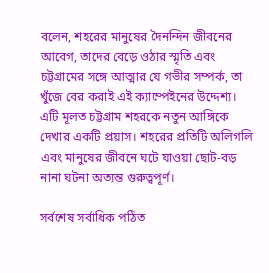বলেন, শহরের মানুষের দৈনন্দিন জীবনের আবেগ, তাদের বেড়ে ওঠার স্মৃতি এবং চট্টগ্রামের সঙ্গে আত্মার যে গভীর সম্পর্ক, তা খুঁজে বের করাই এই ক্যাম্পেইনের উদ্দেশ্য। এটি মূলত চট্টগ্রাম শহরকে নতুন আঙ্গিকে দেখার একটি প্রয়াস। শহরের প্রতিটি অলিগলি এবং মানুষের জীবনে ঘটে যাওয়া ছোট-বড় নানা ঘটনা অত্যন্ত গুরুত্বপূর্ণ।

সর্বশেষ সর্বাধিক পঠিত